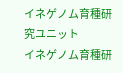イネゲノム育種研究ユニット
イネゲノム育種研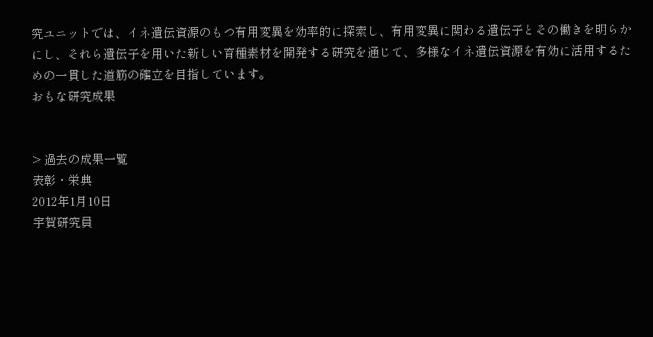究ユニットでは、イネ遺伝資源のもつ有用変異を効率的に探索し、有用変異に関わる遺伝子とその働きを明らかにし、それら遺伝子を用いた新しい育種素材を開発する研究を通じて、多様なイネ遺伝資源を有効に活用するための一貫した道筋の確立を目指しています。
おもな研究成果


> 過去の成果一覧
表彰・栄典
2012年1月10日
宇賀研究員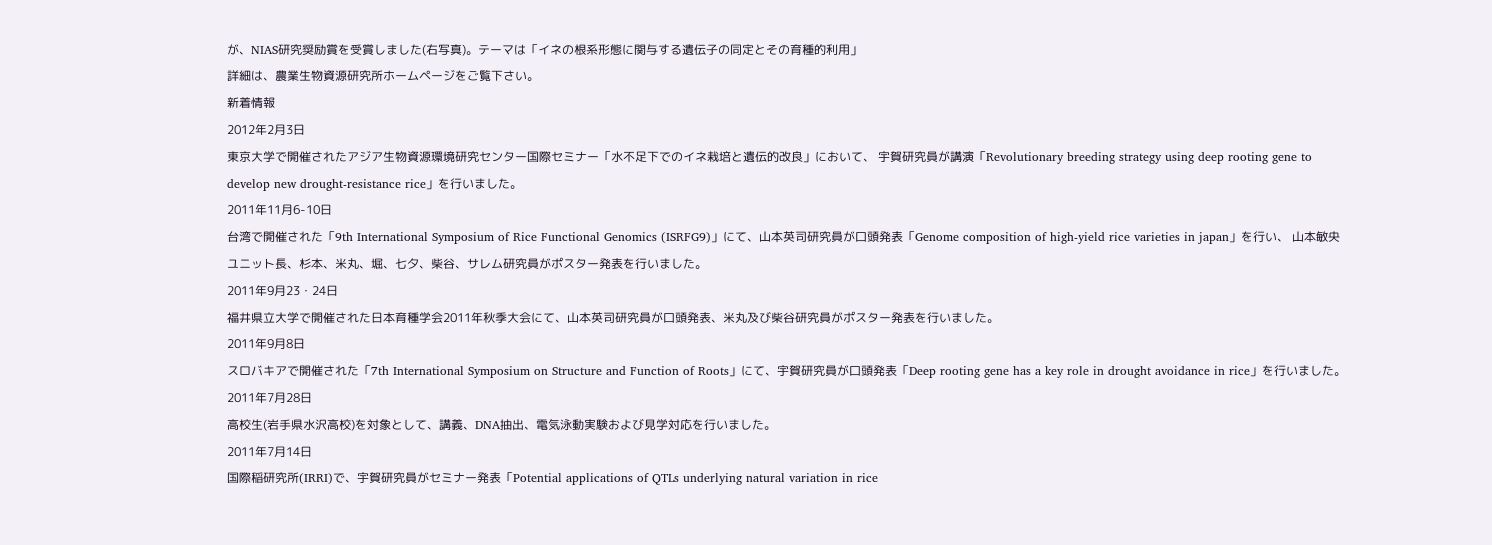が、NIAS研究奨励賞を受賞しました(右写真)。テーマは「イネの根系形態に関与する遺伝子の同定とその育種的利用」
詳細は、農業生物資源研究所ホームページをご覧下さい。
新着情報
2012年2月3日
東京大学で開催されたアジア生物資源環境研究センター国際セミナー「水不足下でのイネ栽培と遺伝的改良」において、 宇賀研究員が講演「Revolutionary breeding strategy using deep rooting gene to develop new drought-resistance rice」を行いました。
2011年11月6-10日
台湾で開催された「9th International Symposium of Rice Functional Genomics (ISRFG9)」にて、山本英司研究員が口頭発表「Genome composition of high-yield rice varieties in japan」を行い、 山本敏央ユニット長、杉本、米丸、堀、七夕、柴谷、サレム研究員がポスター発表を行いました。
2011年9月23・24日
福井県立大学で開催された日本育種学会2011年秋季大会にて、山本英司研究員が口頭発表、米丸及び柴谷研究員がポスター発表を行いました。
2011年9月8日
スロバキアで開催された「7th International Symposium on Structure and Function of Roots」にて、宇賀研究員が口頭発表「Deep rooting gene has a key role in drought avoidance in rice」を行いました。
2011年7月28日
高校生(岩手県水沢高校)を対象として、講義、DNA抽出、電気泳動実験および見学対応を行いました。
2011年7月14日
国際稲研究所(IRRI)で、宇賀研究員がセミナー発表「Potential applications of QTLs underlying natural variation in rice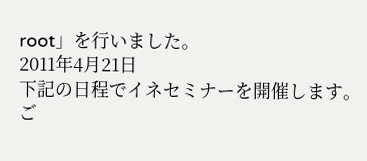root」を行いました。
2011年4月21日
下記の日程でイネセミナーを開催します。ご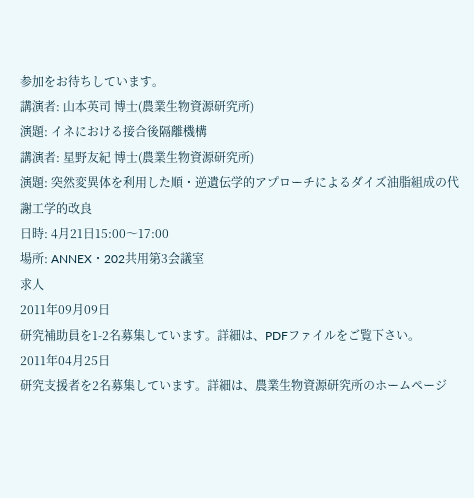参加をお待ちしています。
講演者: 山本英司 博士(農業生物資源研究所)
演題: イネにおける接合後隔離機構
講演者: 星野友紀 博士(農業生物資源研究所)
演題: 突然変異体を利用した順・逆遺伝学的アプローチによるダイズ油脂組成の代謝工学的改良
日時: 4月21日15:00〜17:00
場所: ANNEX・202共用第3会議室
求人
2011年09月09日
研究補助員を1-2名募集しています。詳細は、PDFファイルをご覧下さい。
2011年04月25日
研究支援者を2名募集しています。詳細は、農業生物資源研究所のホームページ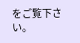をご覧下さい。